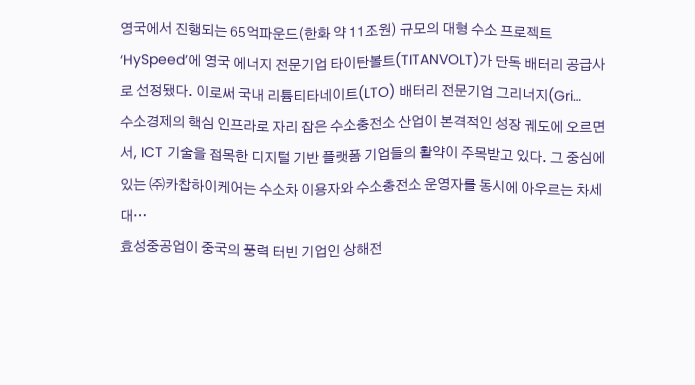영국에서 진행되는 65억파운드(한화 약 11조원) 규모의 대형 수소 프로젝트 ‘HySpeed’에 영국 에너지 전문기업 타이탄볼트(TITANVOLT)가 단독 배터리 공급사로 선정됐다. 이로써 국내 리튬티타네이트(LTO) 배터리 전문기업 그리너지(Gri…
수소경제의 핵심 인프라로 자리 잡은 수소충전소 산업이 본격적인 성장 궤도에 오르면서, ICT 기술을 접목한 디지털 기반 플랫폼 기업들의 활약이 주목받고 있다. 그 중심에 있는 ㈜카찹하이케어는 수소차 이용자와 수소충전소 운영자를 동시에 아우르는 차세대…
효성중공업이 중국의 풍력 터빈 기업인 상해전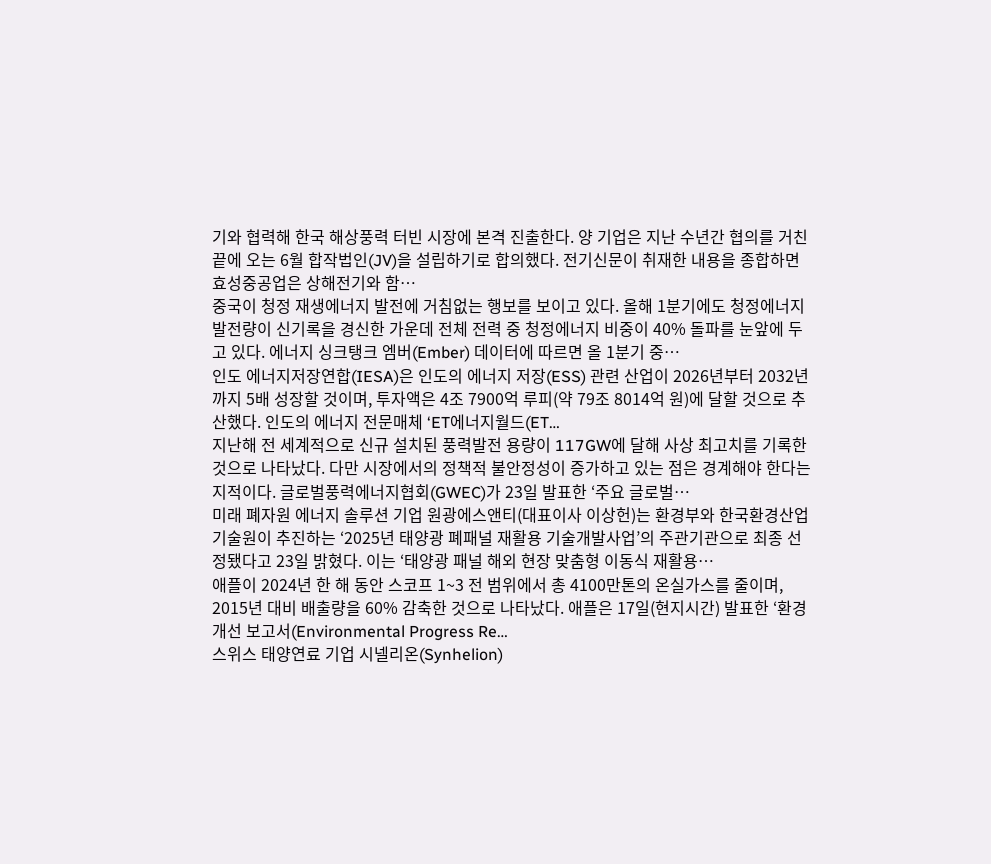기와 협력해 한국 해상풍력 터빈 시장에 본격 진출한다. 양 기업은 지난 수년간 협의를 거친 끝에 오는 6월 합작법인(JV)을 설립하기로 합의했다. 전기신문이 취재한 내용을 종합하면 효성중공업은 상해전기와 함…
중국이 청정 재생에너지 발전에 거침없는 행보를 보이고 있다. 올해 1분기에도 청정에너지 발전량이 신기록을 경신한 가운데 전체 전력 중 청정에너지 비중이 40% 돌파를 눈앞에 두고 있다. 에너지 싱크탱크 엠버(Ember) 데이터에 따르면 올 1분기 중…
인도 에너지저장연합(IESA)은 인도의 에너지 저장(ESS) 관련 산업이 2026년부터 2032년까지 5배 성장할 것이며, 투자액은 4조 7900억 루피(약 79조 8014억 원)에 달할 것으로 추산했다. 인도의 에너지 전문매체 ‘ET에너지월드(ET…
지난해 전 세계적으로 신규 설치된 풍력발전 용량이 117GW에 달해 사상 최고치를 기록한 것으로 나타났다. 다만 시장에서의 정책적 불안정성이 증가하고 있는 점은 경계해야 한다는 지적이다. 글로벌풍력에너지협회(GWEC)가 23일 발표한 ‘주요 글로벌…
미래 폐자원 에너지 솔루션 기업 원광에스앤티(대표이사 이상헌)는 환경부와 한국환경산업기술원이 추진하는 ‘2025년 태양광 폐패널 재활용 기술개발사업’의 주관기관으로 최종 선정됐다고 23일 밝혔다. 이는 ‘태양광 패널 해외 현장 맞춤형 이동식 재활용…
애플이 2024년 한 해 동안 스코프 1~3 전 범위에서 총 4100만톤의 온실가스를 줄이며, 2015년 대비 배출량을 60% 감축한 것으로 나타났다. 애플은 17일(현지시간) 발표한 ‘환경 개선 보고서(Environmental Progress Re…
스위스 태양연료 기업 시넬리온(Synhelion)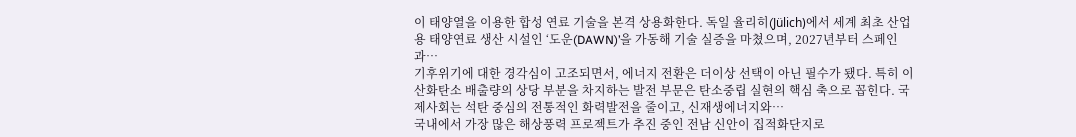이 태양열을 이용한 합성 연료 기술을 본격 상용화한다. 독일 율리히(Jülich)에서 세계 최초 산업용 태양연료 생산 시설인 ‘도운(DAWN)’을 가동해 기술 실증을 마쳤으며, 2027년부터 스페인과…
기후위기에 대한 경각심이 고조되면서, 에너지 전환은 더이상 선택이 아닌 필수가 됐다. 특히 이산화탄소 배출량의 상당 부분을 차지하는 발전 부문은 탄소중립 실현의 핵심 축으로 꼽힌다. 국제사회는 석탄 중심의 전통적인 화력발전을 줄이고, 신재생에너지와…
국내에서 가장 많은 해상풍력 프로젝트가 추진 중인 전남 신안이 집적화단지로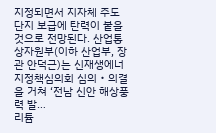지정되면서 지자체 주도 단지 보급에 탄력이 붙을 것으로 전망된다. 산업통상자원부(이하 산업부, 장관 안덕근)는 신재생에너지정책심의회 심의‧의결을 거쳐 ‘전남 신안 해상풍력 발…
리튬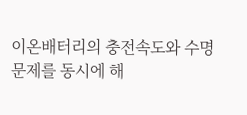이온배터리의 충전속도와 수명 문제를 동시에 해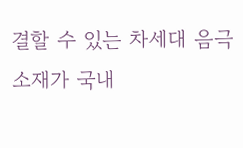결할 수 있는 차세대 음극 소재가 국내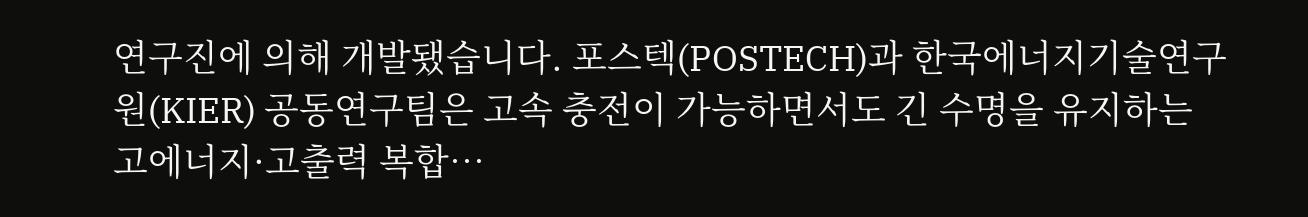연구진에 의해 개발됐습니다. 포스텍(POSTECH)과 한국에너지기술연구원(KIER) 공동연구팀은 고속 충전이 가능하면서도 긴 수명을 유지하는 고에너지·고출력 복합…